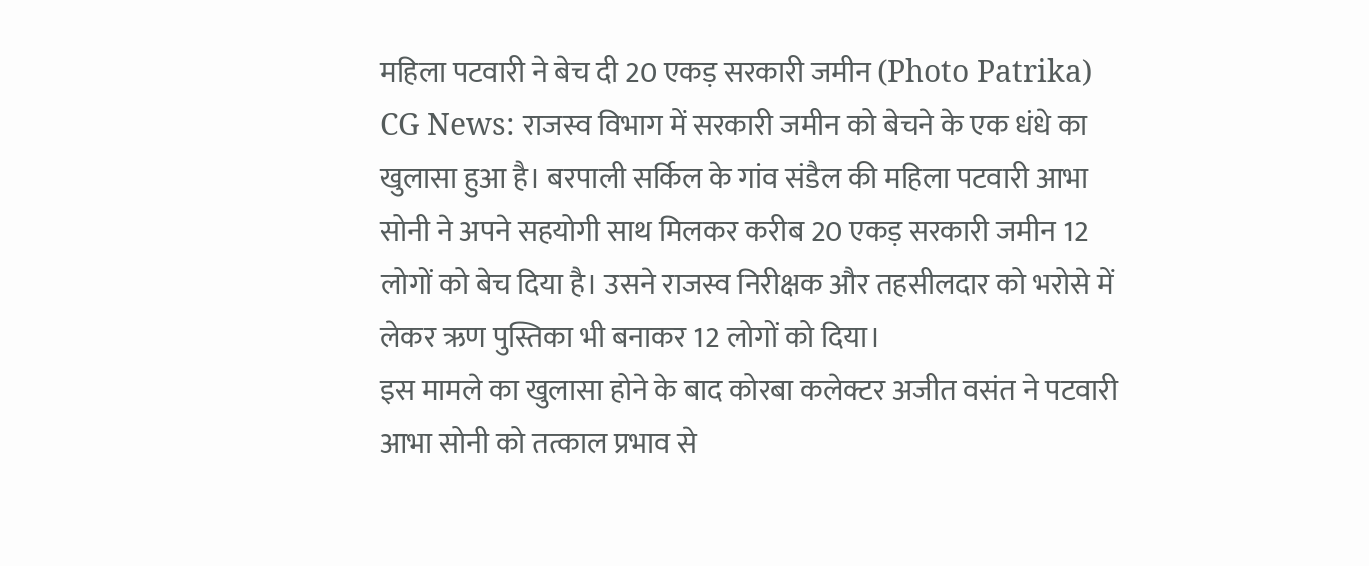महिला पटवारी ने बेच दी 20 एकड़ सरकारी जमीन (Photo Patrika)
CG News: राजस्व विभाग में सरकारी जमीन को बेचने के एक धंधे का खुलासा हुआ है। बरपाली सर्किल के गांव संडैल की महिला पटवारी आभा सोनी ने अपने सहयोगी साथ मिलकर करीब 20 एकड़ सरकारी जमीन 12 लोगों को बेच दिया है। उसने राजस्व निरीक्षक और तहसीलदार को भरोसे में लेकर ऋण पुस्तिका भी बनाकर 12 लोगों को दिया।
इस मामले का खुलासा होने के बाद कोरबा कलेक्टर अजीत वसंत ने पटवारी आभा सोनी को तत्काल प्रभाव से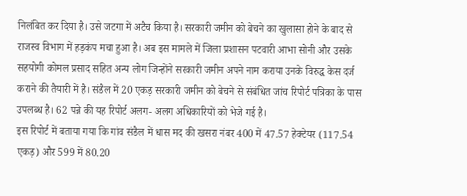निलंबित कर दिया है। उसे जटगा में अटैच किया है। सरकारी जमीन को बेचने का खुलासा होने के बाद से राजस्व विभाग में हड़कंप मचा हुआ है। अब इस मामले में जिला प्रशासन पटवारी आभा सोनी और उसके सहयोगी कोमल प्रसाद सहित अन्य लोग जिन्होंने सरकारी जमीन अपने नाम कराया उनके विरुद्ध केस दर्ज कराने की तैयारी में है। संडैल में 20 एकड़ सरकारी जमीन को बेचने से संबंधित जांच रिपोर्ट पत्रिका के पास उपलब्ध है। 62 पन्ने की यह रिपोर्ट अलग- अलग अधिकारियों को भेजे गई है।
इस रिपोर्ट में बताया गया कि गांव संडैल में धास मद की खसरा नंबर 400 में 47.57 हेक्टेयर (117.54 एकड़) और 599 में 80.20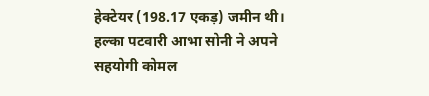हेक्टेयर (198.17 एकड़) जमीन थी। हल्का पटवारी आभा सोनी ने अपने सहयोगी कोमल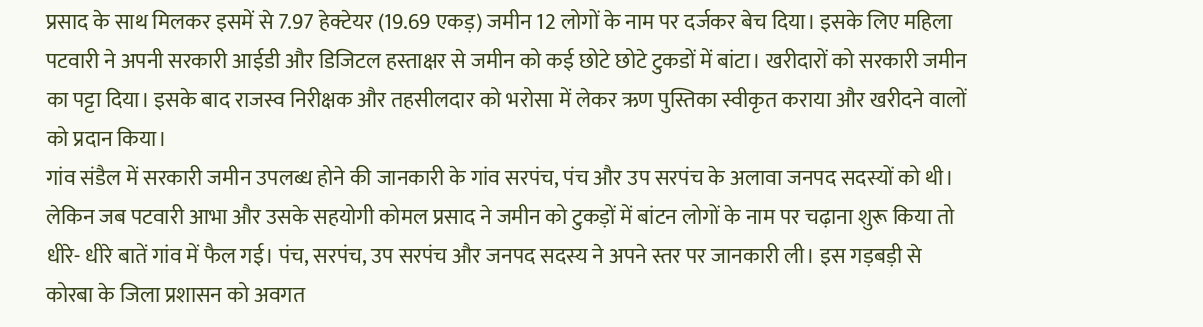प्रसाद के साथ मिलकर इसमें से 7.97 हेक्टेयर (19.69 एकड़) जमीन 12 लोगों के नाम पर दर्जकर बेच दिया। इसके लिए महिला पटवारी ने अपनी सरकारी आईडी और डिजिटल हस्ताक्षर से जमीन को कई छोटे छोटे टुकडों में बांटा। खरीदारों को सरकारी जमीन का पट्टा दिया। इसके बाद राजस्व निरीक्षक और तहसीलदार को भरोसा में लेकर ऋण पुस्तिका स्वीकृत कराया और खरीदने वालों को प्रदान किया।
गांव संडैल में सरकारी जमीन उपलब्ध होने की जानकारी के गांव सरपंच, पंच और उप सरपंच के अलावा जनपद सदस्यों को थी। लेकिन जब पटवारी आभा और उसके सहयोगी कोमल प्रसाद ने जमीन को टुकड़ों में बांटन लोगों के नाम पर चढ़ाना शुरू किया तो धीरे- धीरे बातें गांव में फैल गई। पंच, सरपंच, उप सरपंच और जनपद सदस्य ने अपने स्तर पर जानकारी ली। इस गड़बड़ी से कोरबा के जिला प्रशासन को अवगत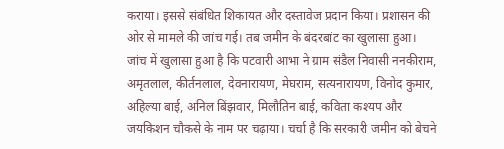कराया। इससे संबंधित शिकायत और दस्तावेज प्रदान किया। प्रशासन की ओर से मामले की जांच गई। तब जमीन के बंदरबांट का खुलासा हुआ।
जांच में खुलासा हुआ है कि पटवारी आभा ने ग्राम संडैल निवासी ननकीराम, अमृतलाल, कीर्तनलाल, देवनारायण, मेघराम, सत्यनारायण, विनोद कुमार, अहिल्या बाई, अनिल बिंझवार, मिलौतिन बाई, कविता कश्यप और जयकिशन चौकसे के नाम पर चढ़ाया। चर्चा है कि सरकारी जमीन को बेचने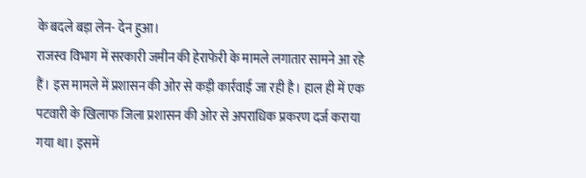के बदले बड़ा लेन- देन हुआ।
राजस्व विभाग में सरकारी जमीन की हेराफेरी के मामले लगातार सामने आ रहे हैं। इस मामले में प्रशासन की ओर से कड़ी कार्रवाई जा रही है। हाल ही में एक पटवारी के खिलाफ जिला प्रशासन की ओर से अपराधिक प्रकरण दर्ज कराया गया था। इसमें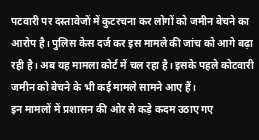पटवारी पर दस्तावेजों में कुटरचना कर लोगों को जमीन बेचने का आरोप है। पुलिस केस दर्ज कर इस मामले की जांच को आगे बढ़ा रही है। अब यह मामला कोर्ट में चल रहा है। इसके पहले कोटवारी जमीन को बेचने के भी कई मामले सामने आए हैं।
इन मामलों में प्रशासन की ओर से कड़े कदम उठाए गए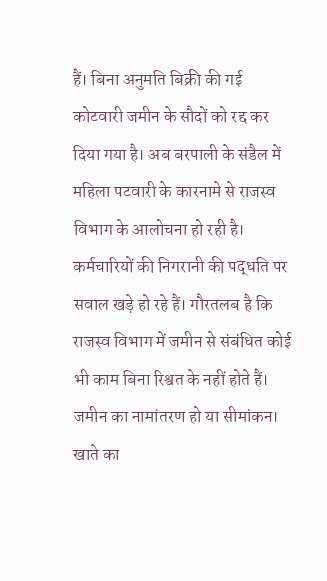हैं। बिना अनुमति बिक्री की गई कोटवारी जमीन के सौदों को रद्द कर दिया गया है। अब बरपाली के संडैल में महिला पटवारी के कारनामे से राजस्व विभाग के आलोचना हो रही है। कर्मचारियों की निगरानी की पद्धति पर सवाल खड़े हो रहे हैं। गौरतलब है कि राजस्व विभाग में जमीन से संबंधित कोई भी काम बिना रिश्वत के नहीं होते हैं। जमीन का नामांतरण हो या सीमांकन। खाते का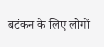बटंकन के लिए लोगों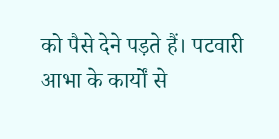को पैसे देने पड़ते हैं। पटवारी आभा के कार्यों से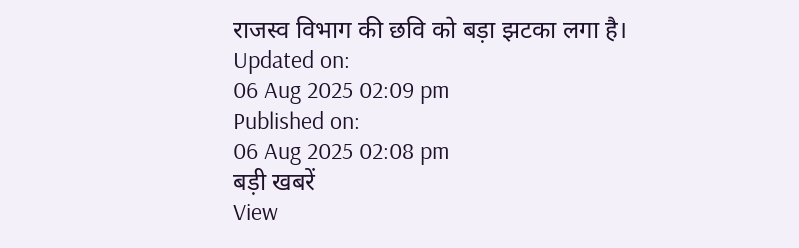राजस्व विभाग की छवि को बड़ा झटका लगा है।
Updated on:
06 Aug 2025 02:09 pm
Published on:
06 Aug 2025 02:08 pm
बड़ी खबरें
View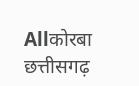Allकोरबा
छत्तीसगढ़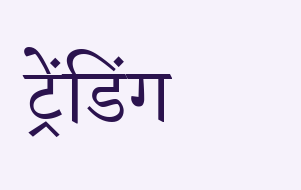ट्रेंडिंग